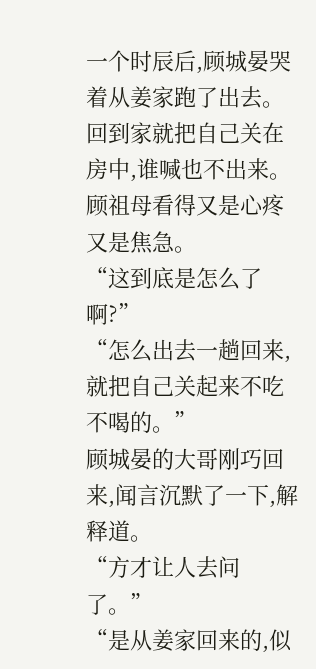一个时辰后,顾城晏哭着从姜家跑了出去。
回到家就把自己关在房中,谁喊也不出来。
顾祖母看得又是心疼又是焦急。
“这到底是怎么了啊?”
“怎么出去一趟回来,就把自己关起来不吃不喝的。”
顾城晏的大哥刚巧回来,闻言沉默了一下,解释道。
“方才让人去问了。”
“是从姜家回来的,似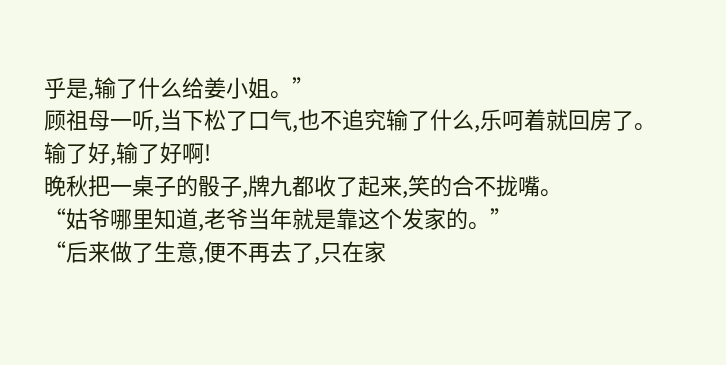乎是,输了什么给姜小姐。”
顾祖母一听,当下松了口气,也不追究输了什么,乐呵着就回房了。
输了好,输了好啊!
晚秋把一桌子的骰子,牌九都收了起来,笑的合不拢嘴。
“姑爷哪里知道,老爷当年就是靠这个发家的。”
“后来做了生意,便不再去了,只在家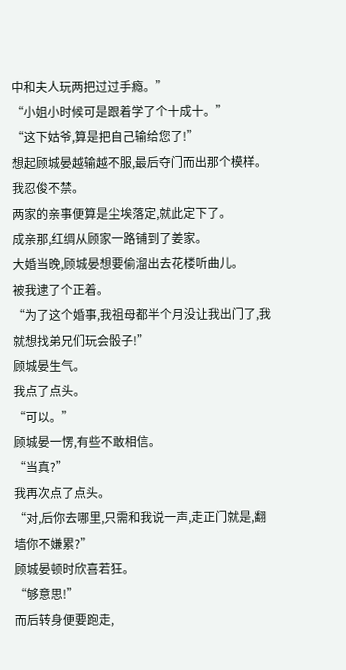中和夫人玩两把过过手瘾。”
“小姐小时候可是跟着学了个十成十。”
“这下姑爷,算是把自己输给您了!”
想起顾城晏越输越不服,最后夺门而出那个模样。
我忍俊不禁。
两家的亲事便算是尘埃落定,就此定下了。
成亲那,红绸从顾家一路铺到了姜家。
大婚当晚,顾城晏想要偷溜出去花楼听曲儿。
被我逮了个正着。
“为了这个婚事,我祖母都半个月没让我出门了,我就想找弟兄们玩会骰子!”
顾城晏生气。
我点了点头。
“可以。”
顾城晏一愣,有些不敢相信。
“当真?”
我再次点了点头。
“对,后你去哪里,只需和我说一声,走正门就是,翻墙你不嫌累?”
顾城晏顿时欣喜若狂。
“够意思!”
而后转身便要跑走,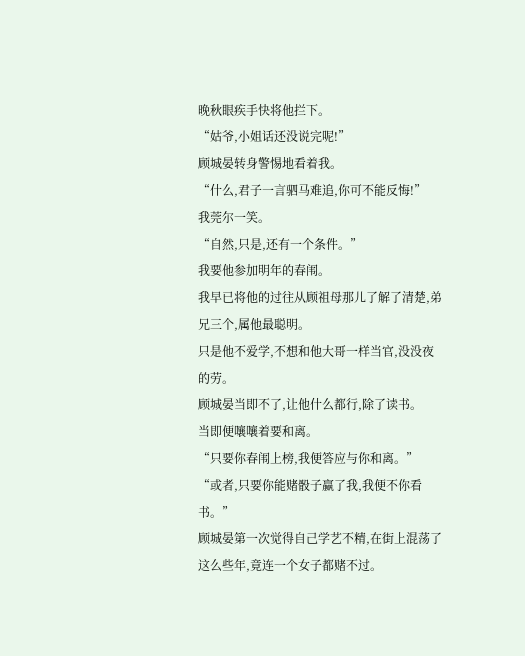晚秋眼疾手快将他拦下。
“姑爷,小姐话还没说完呢!”
顾城晏转身警惕地看着我。
“什么,君子一言驷马难追,你可不能反悔!”
我莞尔一笑。
“自然,只是,还有一个条件。”
我要他参加明年的春闱。
我早已将他的过往从顾祖母那儿了解了清楚,弟兄三个,属他最聪明。
只是他不爱学,不想和他大哥一样当官,没没夜的劳。
顾城晏当即不了,让他什么都行,除了读书。
当即便嚷嚷着要和离。
“只要你春闱上榜,我便答应与你和离。”
“或者,只要你能赌骰子赢了我,我便不你看书。”
顾城晏第一次觉得自己学艺不精,在街上混荡了这么些年,竟连一个女子都赌不过。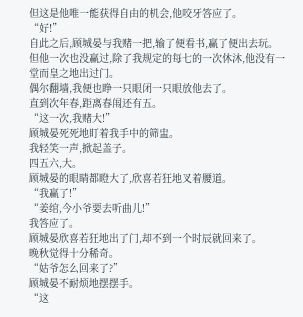但这是他唯一能获得自由的机会,他咬牙答应了。
“好!”
自此之后,顾城晏与我赌一把,输了便看书,赢了便出去玩。
但他一次也没赢过,除了我规定的每七的一次休沐,他没有一堂而皇之地出过门。
偶尔翻墙,我便也睁一只眼闭一只眼放他去了。
直到次年春,距离春闱还有五。
“这一次,我赌大!”
顾城晏死死地盯着我手中的筛盅。
我轻笑一声,掀起盖子。
四五六,大。
顾城晏的眼睛都瞪大了,欣喜若狂地叉着腰道。
“我赢了!”
“姜绾,今小爷要去听曲儿!”
我答应了。
顾城晏欣喜若狂地出了门,却不到一个时辰就回来了。
晚秋觉得十分稀奇。
“姑爷怎么回来了?”
顾城晏不耐烦地摆摆手。
“这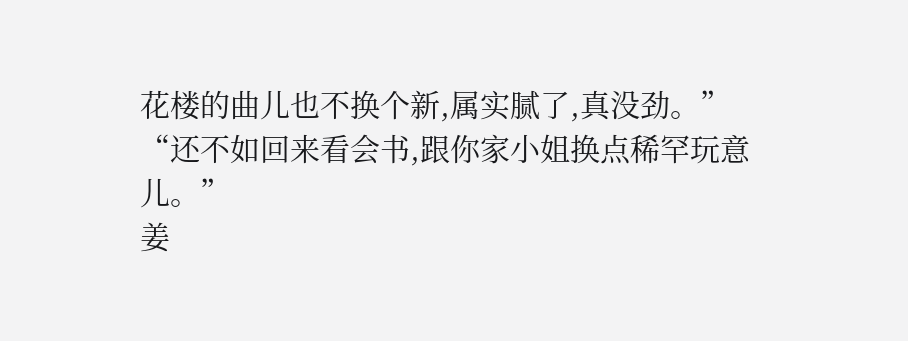花楼的曲儿也不换个新,属实腻了,真没劲。”
“还不如回来看会书,跟你家小姐换点稀罕玩意儿。”
姜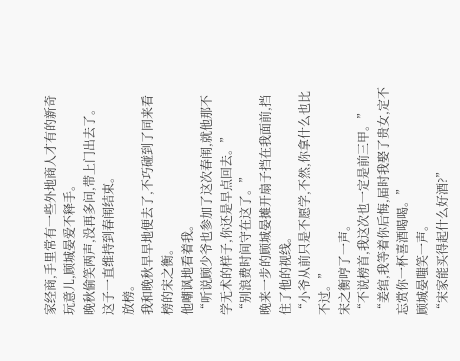家经商,手里常有一些外地商人才有的新奇玩意儿,顾城晏爱不释手。
晚秋偷笑两声,没再多问,带上门出去了。
这子一直维持到春闱结束。
放榜。
我和晚秋早早地便去了,不巧碰到了同来看榜的宋之衡。
他嘲讽地看着我。
“听说顾少爷也参加了这次春闱,就他那不学无术的样子,你还是早点回去。”
“别浪费时间守在这了。”
晚来一步的顾城晏摊开扇子挡在我面前,挡住了他的视线。
“小爷从前只是不愿学,不然,你拿什么也比不过。”
宋之衡哼了一声。
“不说榜首,我这次也一定是前三甲。”
“姜绾,我等着你后悔,届时我娶了贵女,定不忘赏你一杯喜酒喝喝。”
顾城晏嗤笑一声。
“宋家能买得起什么好酒?”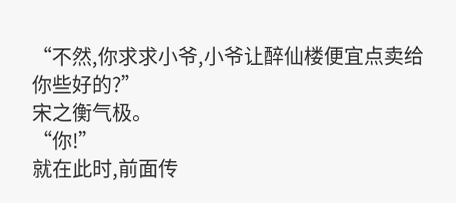“不然,你求求小爷,小爷让醉仙楼便宜点卖给你些好的?”
宋之衡气极。
“你!”
就在此时,前面传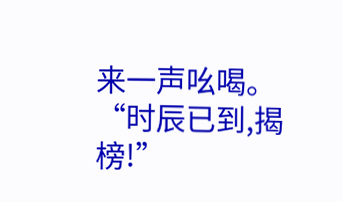来一声吆喝。
“时辰已到,揭榜!”